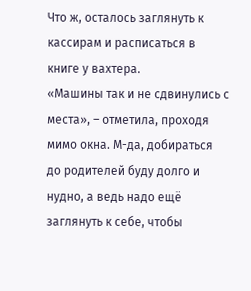Что ж, осталось заглянуть к кассирам и расписаться в книге у вахтера.
«Машины так и не сдвинулись с места», – отметила, проходя мимо окна. М-да, добираться до родителей буду долго и нудно, а ведь надо ещё заглянуть к себе, чтобы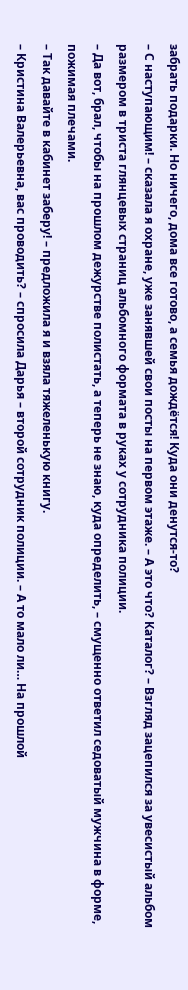забрать подарки. Но ничего, дома все готово, а семья дождётся! Куда они денутся-то?
– С наступающим! – сказала я охране, уже занявшей свои посты на первом этаже. – А это что? Каталог? – Взгляд зацепился за увесистый альбом размером в триста глянцевых страниц альбомного формата в руках у сотрудника полиции.
– Да вот, брал, чтобы на прошлом дежурстве полистать, а теперь не знаю, куда определить, – смущенно ответил седоватый мужчина в форме, пожимая плечами.
– Так давайте в кабинет заберу! – предложила я и взяла тяжеленькую книгу.
– Кристина Валерьевна, вас проводить? – спросила Дарья – второй сотрудник полиции. – А то мало ли… На прошлой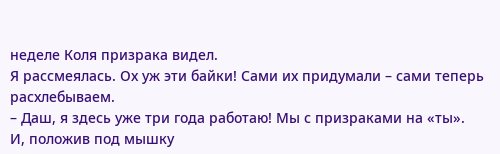неделе Коля призрака видел.
Я рассмеялась. Ох уж эти байки! Сами их придумали – сами теперь расхлебываем.
– Даш, я здесь уже три года работаю! Мы с призраками на «ты».
И, положив под мышку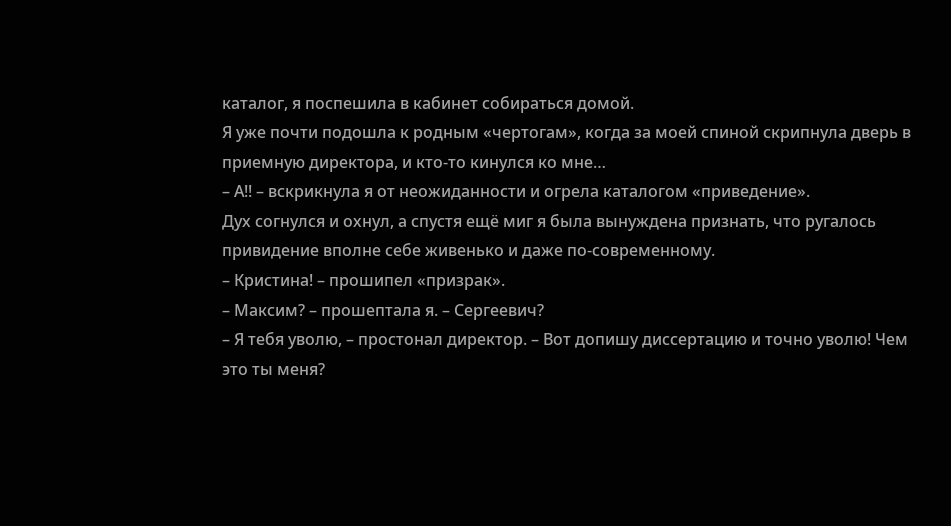каталог, я поспешила в кабинет собираться домой.
Я уже почти подошла к родным «чертогам», когда за моей спиной скрипнула дверь в приемную директора, и кто-то кинулся ко мне…
– А!! – вскрикнула я от неожиданности и огрела каталогом «приведение».
Дух согнулся и охнул, а спустя ещё миг я была вынуждена признать, что ругалось привидение вполне себе живенько и даже по-современному.
– Кристина! – прошипел «призрак».
– Максим? – прошептала я. – Сергеевич?
– Я тебя уволю, – простонал директор. – Вот допишу диссертацию и точно уволю! Чем это ты меня?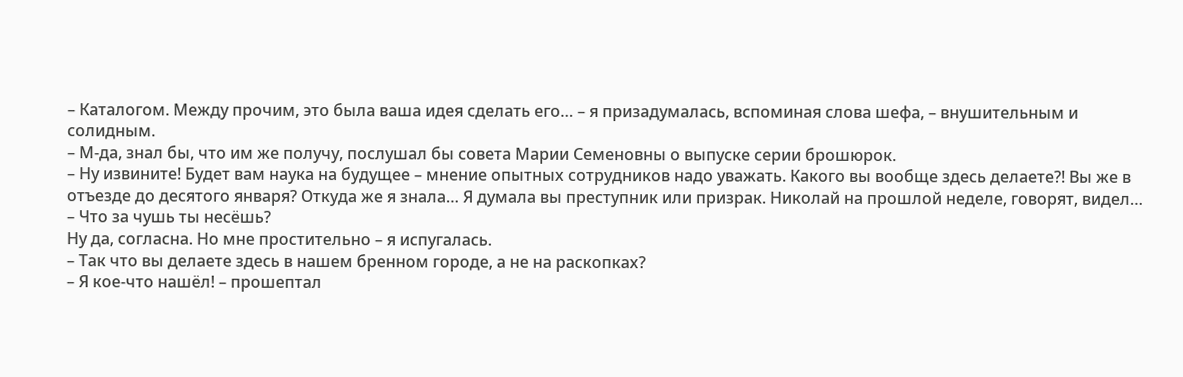– Каталогом. Между прочим, это была ваша идея сделать его… – я призадумалась, вспоминая слова шефа, – внушительным и солидным.
– М-да, знал бы, что им же получу, послушал бы совета Марии Семеновны о выпуске серии брошюрок.
– Ну извините! Будет вам наука на будущее – мнение опытных сотрудников надо уважать. Какого вы вообще здесь делаете?! Вы же в отъезде до десятого января? Откуда же я знала… Я думала вы преступник или призрак. Николай на прошлой неделе, говорят, видел…
– Что за чушь ты несёшь?
Ну да, согласна. Но мне простительно – я испугалась.
– Так что вы делаете здесь в нашем бренном городе, а не на раскопках?
– Я кое-что нашёл! – прошептал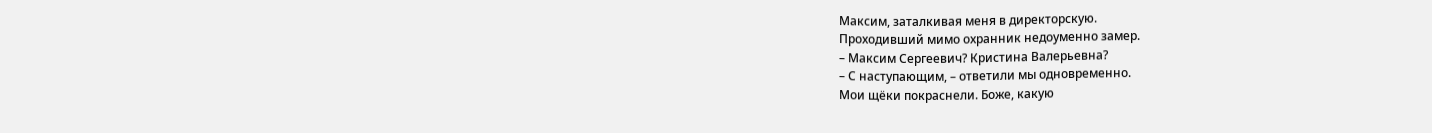Максим, заталкивая меня в директорскую.
Проходивший мимо охранник недоуменно замер.
– Максим Сергеевич? Кристина Валерьевна?
– С наступающим, – ответили мы одновременно.
Мои щёки покраснели. Боже, какую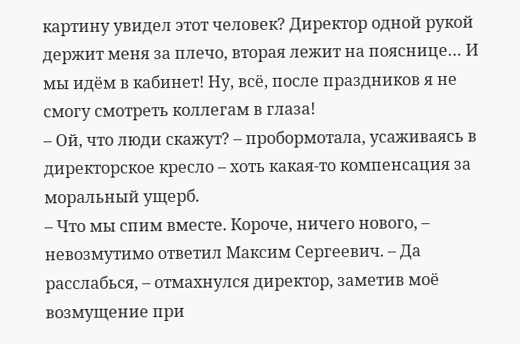картину увидел этот человек? Директор одной рукой держит меня за плечо, вторая лежит на пояснице… И мы идём в кабинет! Ну, всё, после праздников я не смогу смотреть коллегам в глаза!
– Ой, что люди скажут? – пробормотала, усаживаясь в директорское кресло – хоть какая-то компенсация за моральный ущерб.
– Что мы спим вместе. Короче, ничего нового, – невозмутимо ответил Максим Сергеевич. – Да расслабься, – отмахнулся директор, заметив моё возмущение при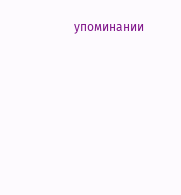упоминании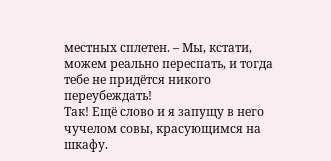местных сплетен. – Мы, кстати, можем реально переспать, и тогда тебе не придётся никого переубеждать!
Так! Ещё слово и я запущу в него чучелом совы, красующимся на шкафу.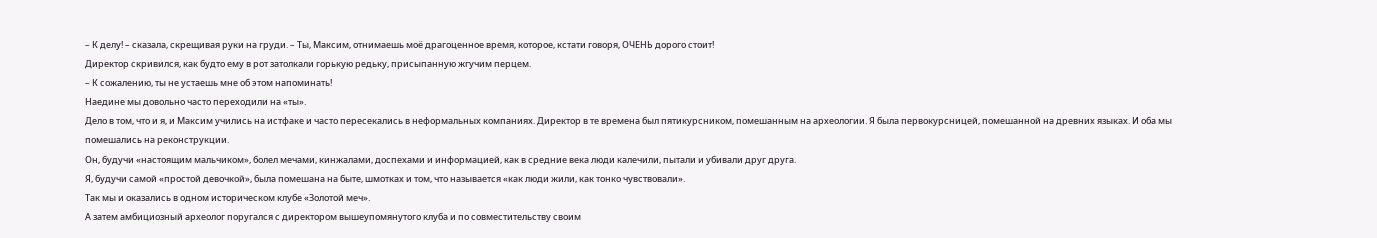– К делу! – сказала, скрещивая руки на груди. – Ты, Максим, отнимаешь моё драгоценное время, которое, кстати говоря, ОЧЕНЬ дорого стоит!
Директор скривился, как будто ему в рот затолкали горькую редьку, присыпанную жгучим перцем.
– К сожалению, ты не устаешь мне об этом напоминать!
Наедине мы довольно часто переходили на «ты».
Дело в том, что и я, и Максим учились на истфаке и часто пересекались в неформальных компаниях. Директор в те времена был пятикурсником, помешанным на археологии. Я была первокурсницей, помешанной на древних языках. И оба мы помешались на реконструкции.
Он, будучи «настоящим мальчиком», болел мечами, кинжалами, доспехами и информацией, как в средние века люди калечили, пытали и убивали друг друга.
Я, будучи самой «простой девочкой», была помешана на быте, шмотках и том, что называется «как люди жили, как тонко чувствовали».
Так мы и оказались в одном историческом клубе «Золотой меч».
А затем амбициозный археолог поругался с директором вышеупомянутого клуба и по совместительству своим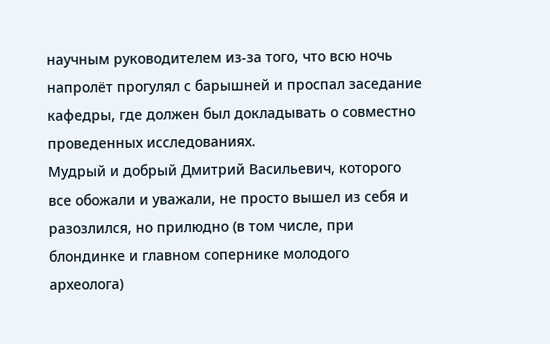научным руководителем из-за того, что всю ночь напролёт прогулял с барышней и проспал заседание кафедры, где должен был докладывать о совместно проведенных исследованиях.
Мудрый и добрый Дмитрий Васильевич, которого все обожали и уважали, не просто вышел из себя и разозлился, но прилюдно (в том числе, при блондинке и главном сопернике молодого археолога)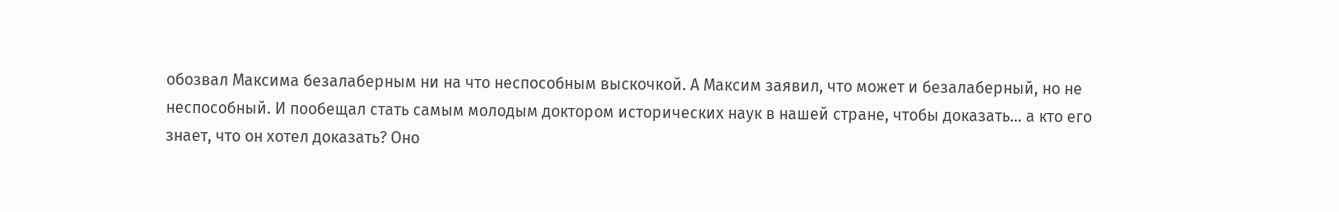обозвал Максима безалаберным ни на что неспособным выскочкой. А Максим заявил, что может и безалаберный, но не неспособный. И пообещал стать самым молодым доктором исторических наук в нашей стране, чтобы доказать… а кто его знает, что он хотел доказать? Оно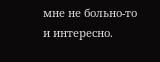мне не больно-то и интересно.